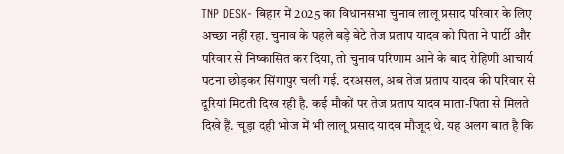TNP DESK- बिहार में 2025 का विधानसभा चुनाव लालू प्रसाद परिवार के लिए अच्छा नहीं रहा. चुनाव के पहले बड़े बेटे तेज प्रताप यादव को पिता ने पार्टी और परिवार से निष्कासित कर दिया, तो चुनाव परिणाम आने के बाद रोहिणी आचार्य पटना छोड़कर सिंगापुर चली गई. दरअसल, अब तेज प्रताप यादव की परिवार से दूरियां मिटती दिख रही है. कई मौकों पर तेज प्रताप यादव माता-पिता से मिलते दिखे हैं. चूड़ा दही भोज में भी लालू प्रसाद यादव मौजूद थे. यह अलग बात है कि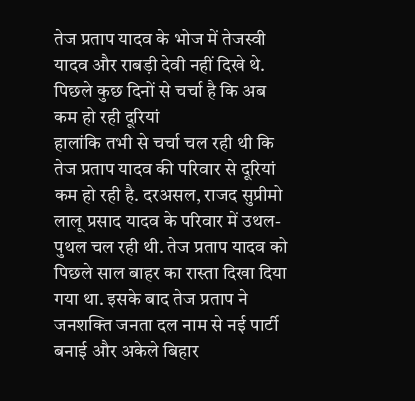तेज प्रताप यादव के भोज में तेजस्वी यादव और राबड़ी देवी नहीं दिखे थे.
पिछले कुछ दिनों से चर्चा है कि अब कम हो रही दूरियां
हालांकि तभी से चर्चा चल रही थी कि तेज प्रताप यादव की परिवार से दूरियां कम हो रही है. दरअसल, राजद सुप्रीमो लालू प्रसाद यादव के परिवार में उथल-पुथल चल रही थी. तेज प्रताप यादव को पिछले साल बाहर का रास्ता दिखा दिया गया था. इसके बाद तेज प्रताप ने जनशक्ति जनता दल नाम से नई पार्टी बनाई और अकेले बिहार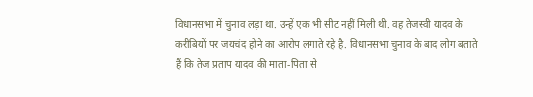विधानसभा में चुनाव लड़ा था. उन्हें एक भी सीट नहीं मिली थी. वह तेजस्वी यादव के करीबियों पर जयचंद होने का आरोप लगाते रहे है. विधानसभा चुनाव के बाद लोग बताते हैं कि तेज प्रताप यादव की माता-पिता से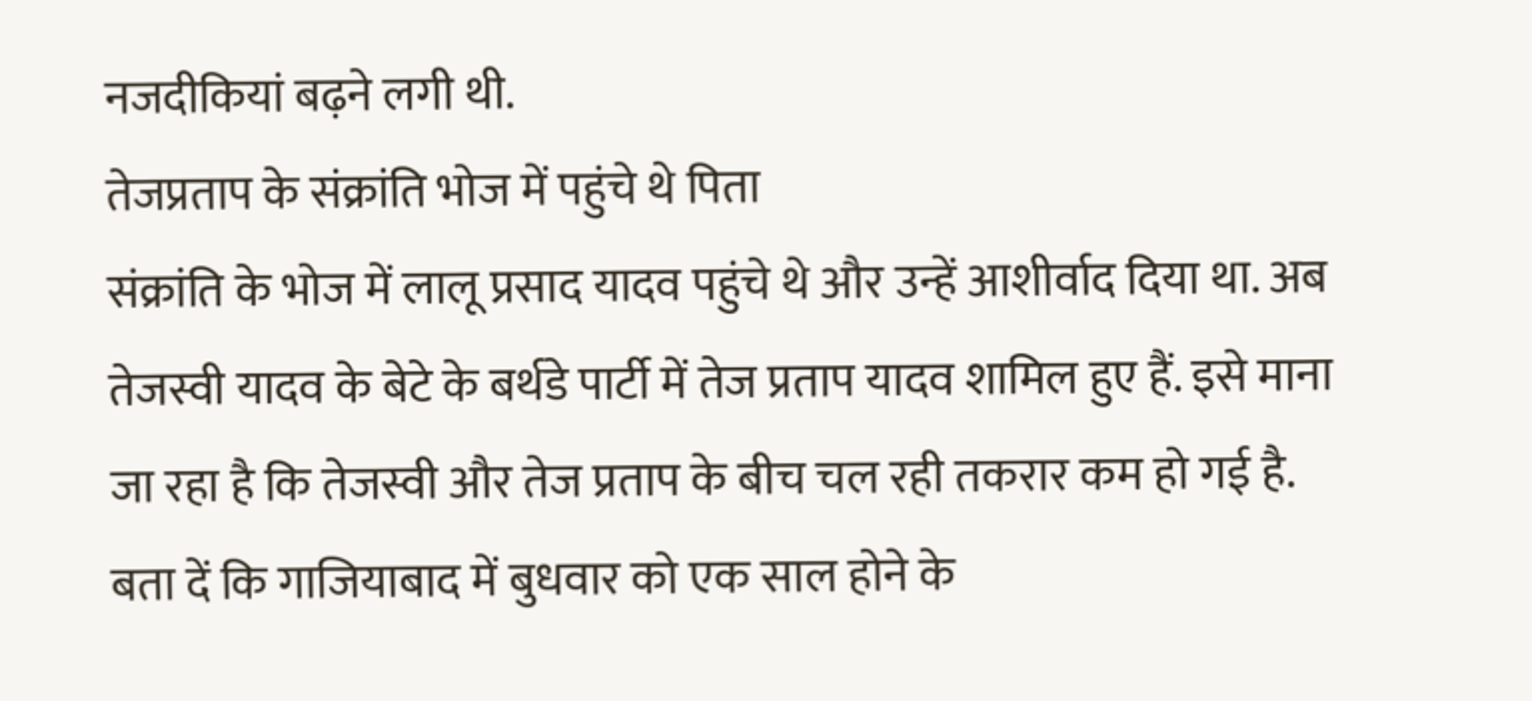नजदीकियां बढ़ने लगी थी.
तेजप्रताप के संक्रांति भोज में पहुंचे थे पिता
संक्रांति के भोज में लालू प्रसाद यादव पहुंचे थे और उन्हें आशीर्वाद दिया था. अब तेजस्वी यादव के बेटे के बर्थडे पार्टी में तेज प्रताप यादव शामिल हुए हैं. इसे माना जा रहा है कि तेजस्वी और तेज प्रताप के बीच चल रही तकरार कम हो गई है. बता दें कि गाजियाबाद में बुधवार को एक साल होने के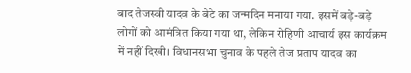बाद तेजस्वी यादव के बेटे का जन्मदिन मनाया गया. इसमें बड़े-बड़े लोगों को आमंत्रित किया गया था, लेकिन रोहिणी आचार्य इस कार्यक्रम में नहीं दिखी। विधानसभा चुनाव के पहले तेज प्रताप यादव का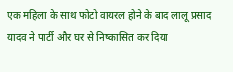एक महिला के साथ फोटो वायरल होने के बाद लालू प्रसाद यादव ने पार्टी और घर से निष्कासित कर दिया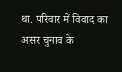था. परिवार में विवाद का असर चुनाव के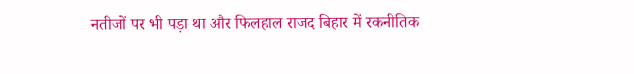नतीजों पर भी पड़ा था और फिलहाल राजद बिहार में रकनीतिक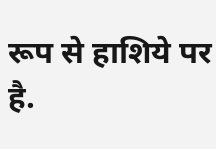रूप से हाशिये पर है.